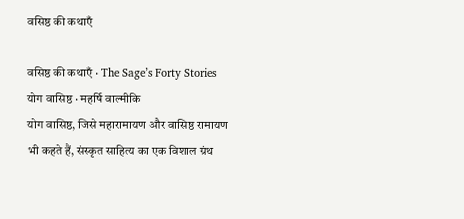वसिष्ठ की कथाएँ

वसिष्ठ की कथाएँ · The Sage’s Forty Stories
योग वासिष्ठ · महर्षि वाल्मीकि
योग वासिष्ठ, जिसे महारामायण और वासिष्ठ रामायण भी कहते हैं, संस्कृत साहित्य का एक विशाल ग्रंथ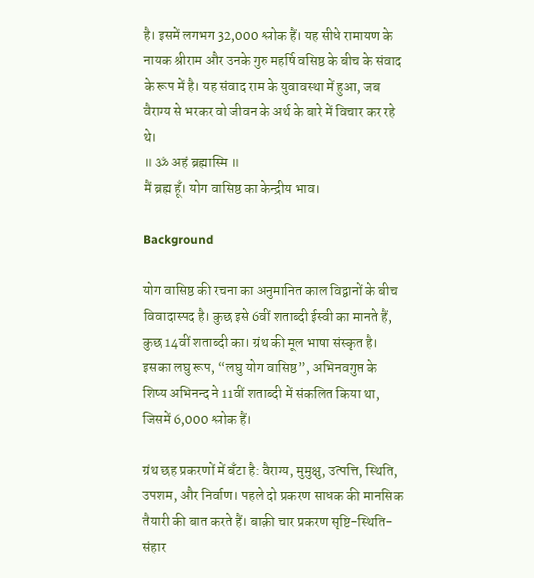है। इसमें लगभग 32,000 श्लोक हैं। यह सीधे रामायण के नायक श्रीराम और उनके गुरु महर्षि वसिष्ठ के बीच के संवाद के रूप में है। यह संवाद राम के युवावस्था में हुआ, जब वैराग्य से भरकर वो जीवन के अर्थ के बारे में विचार कर रहे थे।
॥ ॐ अहं ब्रह्मास्मि ॥
मैं ब्रह्म हूँ। योग वासिष्ठ का केन्द्रीय भाव।

Background

योग वासिष्ठ की रचना का अनुमानित काल विद्वानों के बीच विवादास्पद है। कुछ इसे 6वीं शताब्दी ईस्वी का मानते हैं, कुछ 14वीं शताब्दी का। ग्रंथ की मूल भाषा संस्कृत है। इसका लघु रूप, “लघु योग वासिष्ठ”, अभिनवगुप्त के शिष्य अभिनन्द ने 11वीं शताब्दी में संकलित किया था, जिसमें 6,000 श्लोक हैं।

ग्रंथ छह प्रकरणों में बँटा है: वैराग्य, मुमुक्षु, उत्पत्ति, स्थिति, उपशम, और निर्वाण। पहले दो प्रकरण साधक की मानसिक तैयारी की बात करते हैं। बाक़ी चार प्रकरण सृष्टि-स्थिति-संहार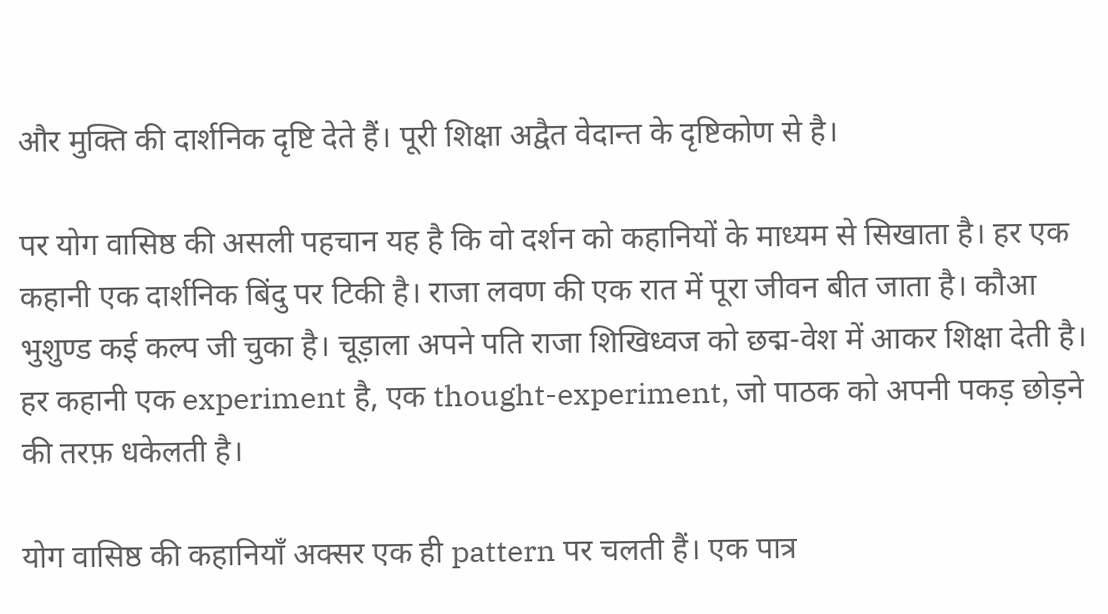और मुक्ति की दार्शनिक दृष्टि देते हैं। पूरी शिक्षा अद्वैत वेदान्त के दृष्टिकोण से है।

पर योग वासिष्ठ की असली पहचान यह है कि वो दर्शन को कहानियों के माध्यम से सिखाता है। हर एक कहानी एक दार्शनिक बिंदु पर टिकी है। राजा लवण की एक रात में पूरा जीवन बीत जाता है। कौआ भुशुण्ड कई कल्प जी चुका है। चूड़ाला अपने पति राजा शिखिध्वज को छद्म-वेश में आकर शिक्षा देती है। हर कहानी एक experiment है, एक thought-experiment, जो पाठक को अपनी पकड़ छोड़ने की तरफ़ धकेलती है।

योग वासिष्ठ की कहानियाँ अक्सर एक ही pattern पर चलती हैं। एक पात्र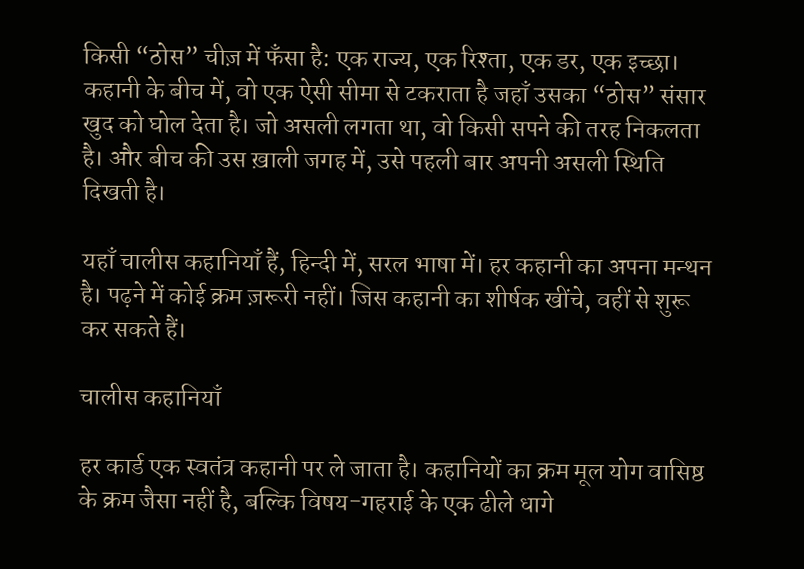किसी “ठोस” चीज़ में फँसा है: एक राज्य, एक रिश्ता, एक डर, एक इच्छा। कहानी के बीच में, वो एक ऐसी सीमा से टकराता है जहाँ उसका “ठोस” संसार खुद को घोल देता है। जो असली लगता था, वो किसी सपने की तरह निकलता है। और बीच की उस ख़ाली जगह में, उसे पहली बार अपनी असली स्थिति दिखती है।

यहाँ चालीस कहानियाँ हैं, हिन्दी में, सरल भाषा में। हर कहानी का अपना मन्थन है। पढ़ने में कोई क्रम ज़रूरी नहीं। जिस कहानी का शीर्षक खींचे, वहीं से शुरू कर सकते हैं।

चालीस कहानियाँ

हर कार्ड एक स्वतंत्र कहानी पर ले जाता है। कहानियों का क्रम मूल योग वासिष्ठ के क्रम जैसा नहीं है, बल्कि विषय-गहराई के एक ढीले धागे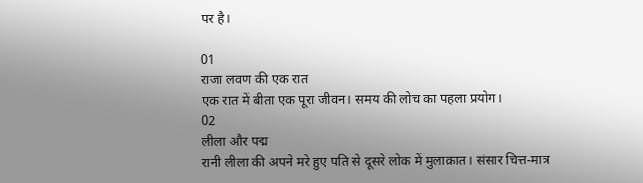पर है।

01
राजा लवण की एक रात
एक रात में बीता एक पूरा जीवन। समय की लोच का पहला प्रयोग।
02
लीला और पद्म
रानी लीला की अपने मरे हुए पति से दूसरे लोक में मुलाक़ात। संसार चित्त-मात्र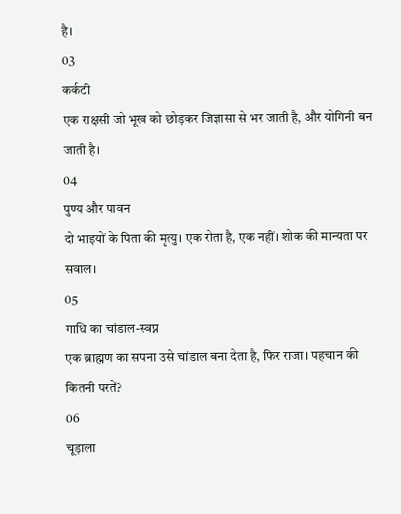है।
03
कर्कटी
एक राक्षसी जो भूख को छोड़कर जिज्ञासा से भर जाती है, और योगिनी बन जाती है।
04
पुण्य और पावन
दो भाइयों के पिता की मृत्यु। एक रोता है, एक नहीं। शोक की मान्यता पर सवाल।
05
गाधि का चांडाल-स्वप्न
एक ब्राह्मण का सपना उसे चांडाल बना देता है, फिर राजा। पहचान की कितनी परतें?
06
चूड़ाला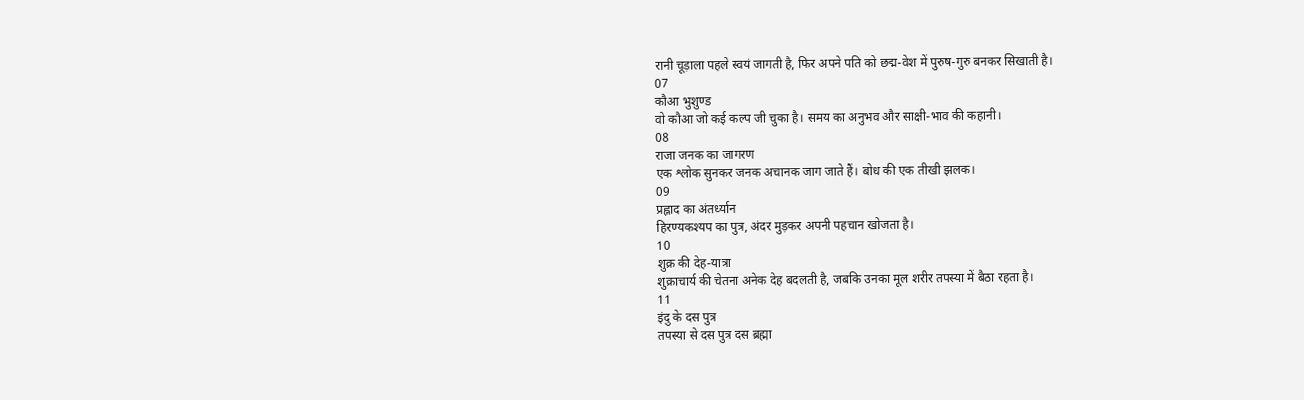रानी चूड़ाला पहले स्वयं जागती है, फिर अपने पति को छद्म-वेश में पुरुष-गुरु बनकर सिखाती है।
07
कौआ भुशुण्ड
वो कौआ जो कई कल्प जी चुका है। समय का अनुभव और साक्षी-भाव की कहानी।
08
राजा जनक का जागरण
एक श्लोक सुनकर जनक अचानक जाग जाते हैं। बोध की एक तीखी झलक।
09
प्रह्लाद का अंतर्ध्यान
हिरण्यकश्यप का पुत्र, अंदर मुड़कर अपनी पहचान खोजता है।
10
शुक्र की देह-यात्रा
शुक्राचार्य की चेतना अनेक देह बदलती है, जबकि उनका मूल शरीर तपस्या में बैठा रहता है।
11
इंदु के दस पुत्र
तपस्या से दस पुत्र दस ब्रह्मा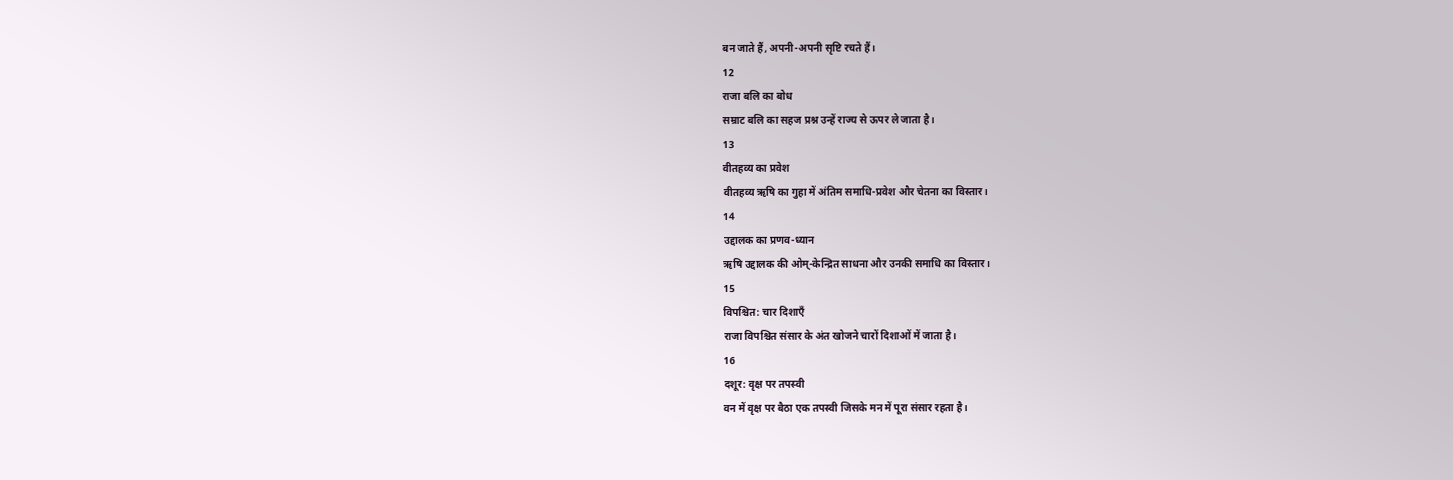बन जाते हैं, अपनी-अपनी सृष्टि रचते हैं।
12
राजा बलि का बोध
सम्राट बलि का सहज प्रश्न उन्हें राज्य से ऊपर ले जाता है।
13
वीतहव्य का प्रवेश
वीतहव्य ऋषि का गुहा में अंतिम समाधि-प्रवेश और चेतना का विस्तार।
14
उद्दालक का प्रणव-ध्यान
ऋषि उद्दालक की ओम्-केन्द्रित साधना और उनकी समाधि का विस्तार।
15
विपश्चित: चार दिशाएँ
राजा विपश्चित संसार के अंत खोजने चारों दिशाओं में जाता है।
16
दशूर: वृक्ष पर तपस्वी
वन में वृक्ष पर बैठा एक तपस्वी जिसके मन में पूरा संसार रहता है।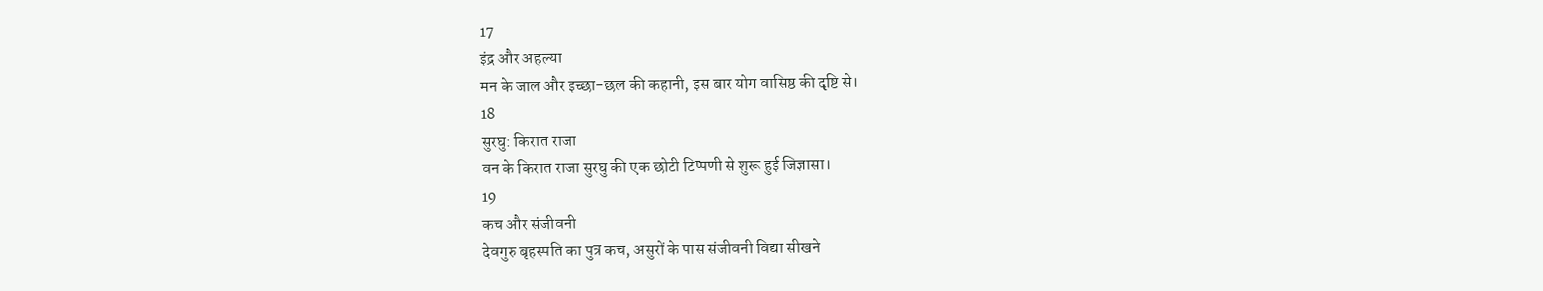17
इंद्र और अहल्या
मन के जाल और इच्छा-छल की कहानी, इस बार योग वासिष्ठ की दृष्टि से।
18
सुरघु: किरात राजा
वन के किरात राजा सुरघु की एक छोटी टिप्पणी से शुरू हुई जिज्ञासा।
19
कच और संजीवनी
देवगुरु बृहस्पति का पुत्र कच, असुरों के पास संजीवनी विद्या सीखने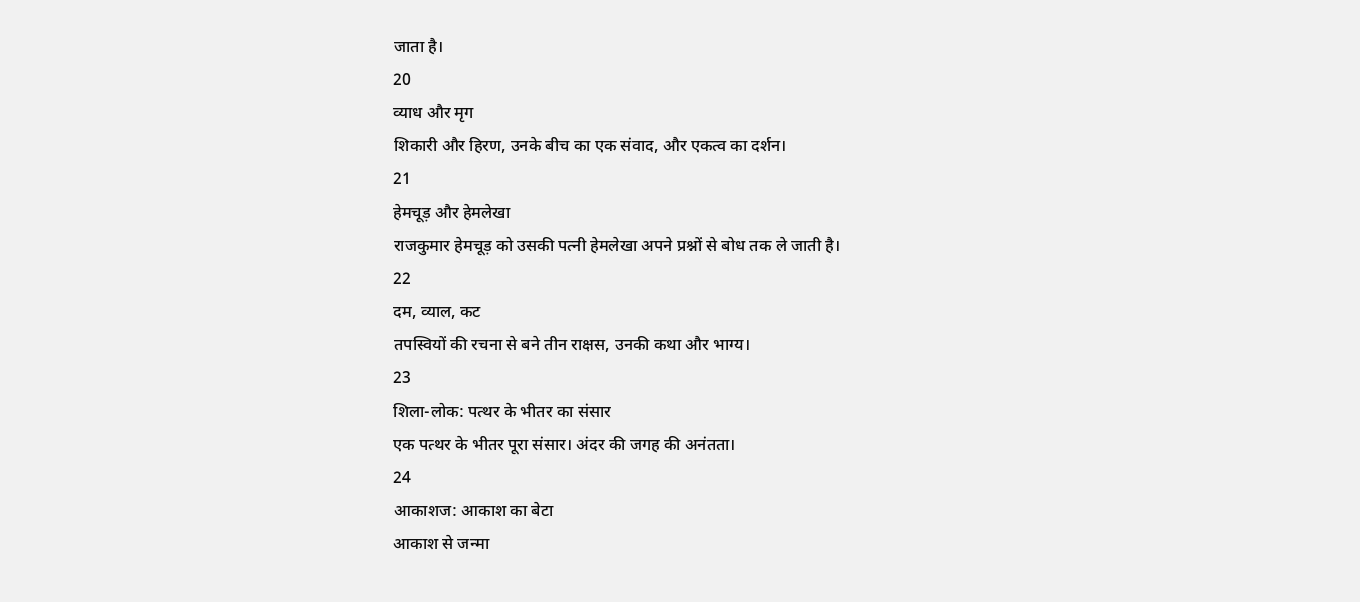जाता है।
20
व्याध और मृग
शिकारी और हिरण, उनके बीच का एक संवाद, और एकत्व का दर्शन।
21
हेमचूड़ और हेमलेखा
राजकुमार हेमचूड़ को उसकी पत्नी हेमलेखा अपने प्रश्नों से बोध तक ले जाती है।
22
दम, व्याल, कट
तपस्वियों की रचना से बने तीन राक्षस, उनकी कथा और भाग्य।
23
शिला-लोक: पत्थर के भीतर का संसार
एक पत्थर के भीतर पूरा संसार। अंदर की जगह की अनंतता।
24
आकाशज: आकाश का बेटा
आकाश से जन्मा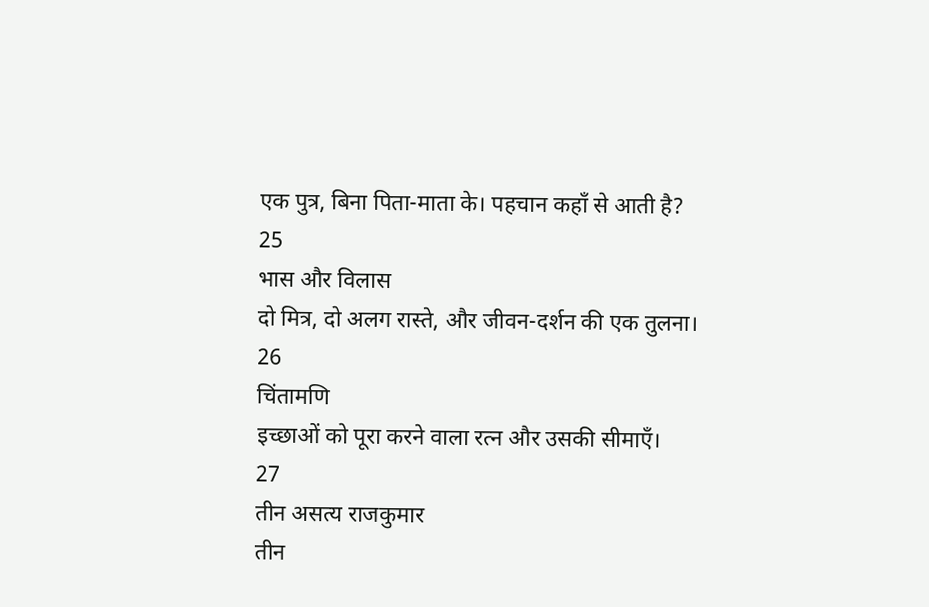एक पुत्र, बिना पिता-माता के। पहचान कहाँ से आती है?
25
भास और विलास
दो मित्र, दो अलग रास्ते, और जीवन-दर्शन की एक तुलना।
26
चिंतामणि
इच्छाओं को पूरा करने वाला रत्न और उसकी सीमाएँ।
27
तीन असत्य राजकुमार
तीन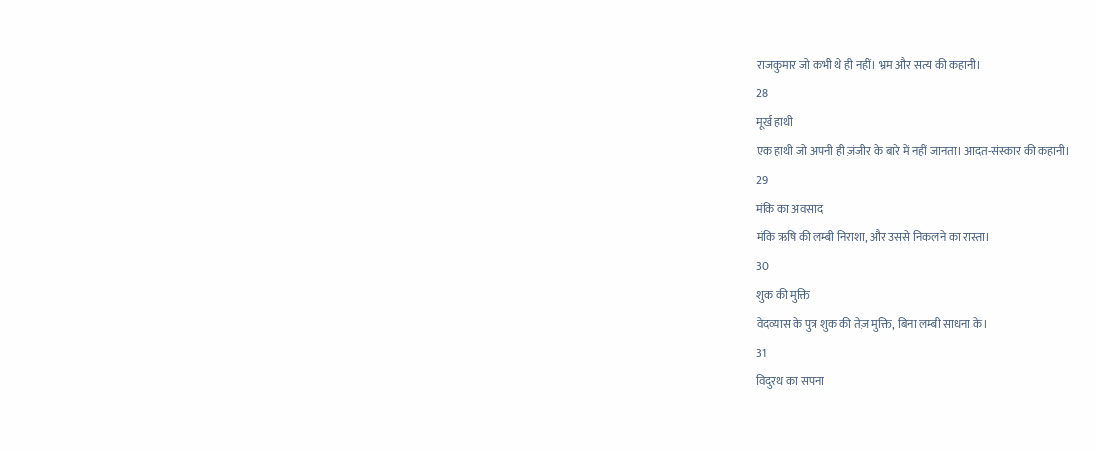राजकुमार जो कभी थे ही नहीं। भ्रम और सत्य की कहानी।
28
मूर्ख हाथी
एक हाथी जो अपनी ही ज़ंजीर के बारे में नहीं जानता। आदत-संस्कार की कहानी।
29
मंकि का अवसाद
मंकि ऋषि की लम्बी निराशा, और उससे निकलने का रास्ता।
30
शुक की मुक्ति
वेदव्यास के पुत्र शुक की तेज़ मुक्ति, बिना लम्बी साधना के।
31
विदुरथ का सपना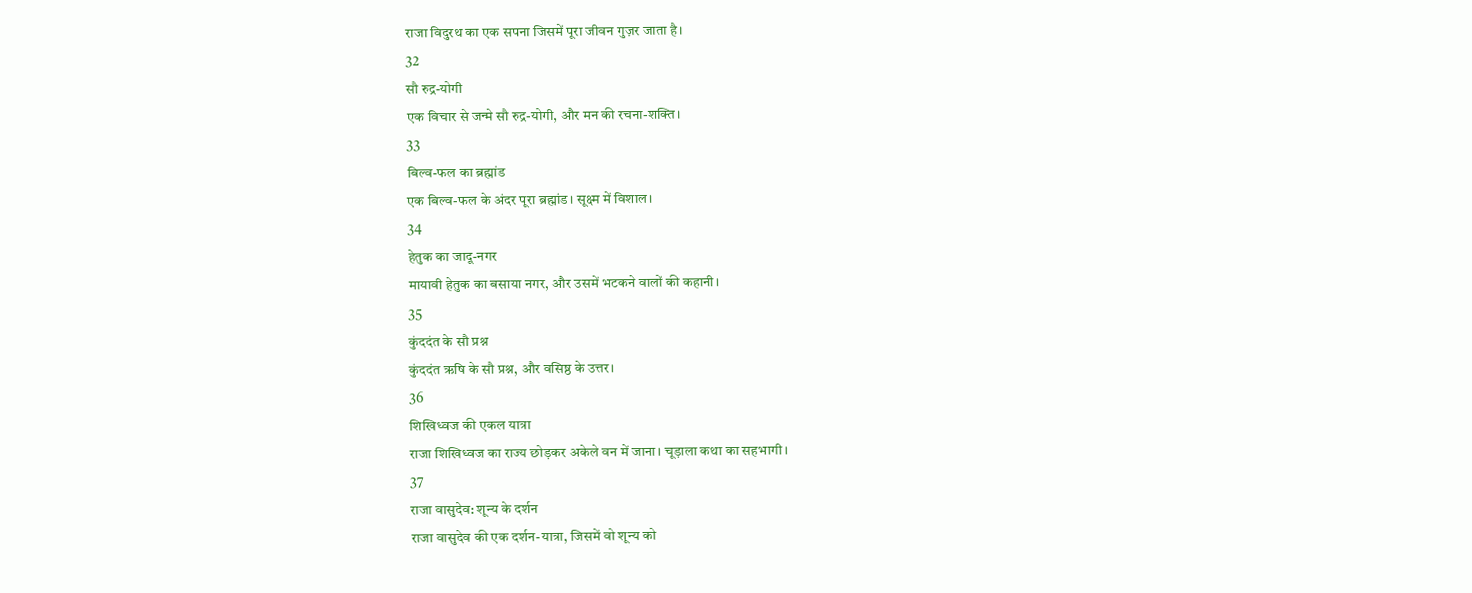राजा विदुरथ का एक सपना जिसमें पूरा जीवन गुज़र जाता है।
32
सौ रुद्र-योगी
एक विचार से जन्मे सौ रुद्र-योगी, और मन की रचना-शक्ति।
33
बिल्व-फल का ब्रह्मांड
एक बिल्व-फल के अंदर पूरा ब्रह्मांड। सूक्ष्म में विशाल।
34
हेतुक का जादू-नगर
मायावी हेतुक का बसाया नगर, और उसमें भटकने वालों की कहानी।
35
कुंददंत के सौ प्रश्न
कुंददंत ऋषि के सौ प्रश्न, और वसिष्ठ के उत्तर।
36
शिखिध्वज की एकल यात्रा
राजा शिखिध्वज का राज्य छोड़कर अकेले वन में जाना। चूड़ाला कथा का सहभागी।
37
राजा वासुदेव: शून्य के दर्शन
राजा वासुदेव की एक दर्शन-यात्रा, जिसमें वो शून्य को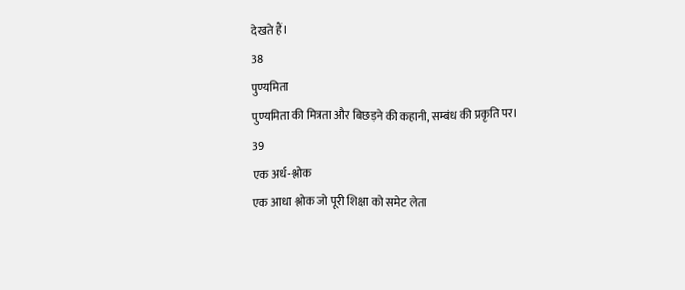देखते हैं।
38
पुण्यमिता
पुण्यमिता की मित्रता और बिछड़ने की कहानी, सम्बंध की प्रकृति पर।
39
एक अर्ध-श्लोक
एक आधा श्लोक जो पूरी शिक्षा को समेट लेता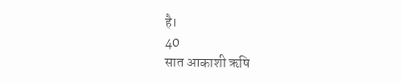है।
40
सात आकाशी ऋषि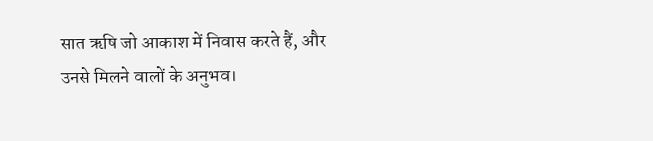सात ऋषि जो आकाश में निवास करते हैं, और उनसे मिलने वालों के अनुभव।